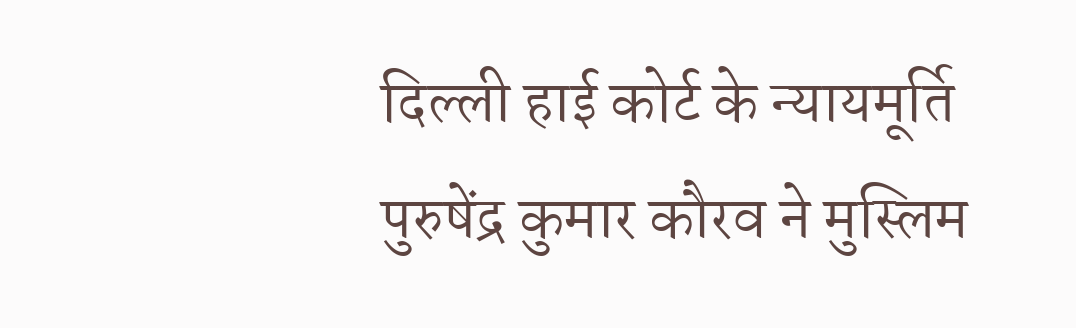दिल्ली हाई कोर्ट के न्यायमूर्ति पुरुषेंद्र कुमार कौरव ने मुस्लिम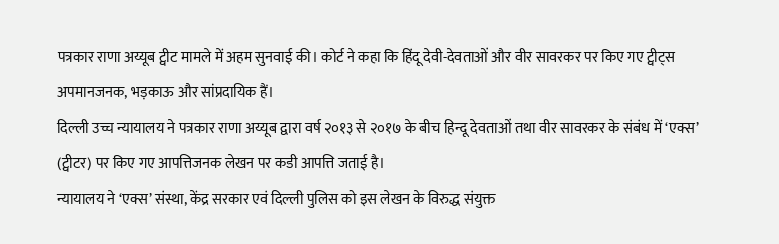पत्रकार राणा अय्यूब ट्वीट मामले में अहम सुनवाई की। कोर्ट ने कहा कि हिंदू देवी-देवताओं और वीर सावरकर पर किए गए ट्वीट्स अपमानजनक, भड़काऊ और सांप्रदायिक हैं।
दिल्ली उच्च न्यायालय ने पत्रकार राणा अय्यूब द्वारा वर्ष २०१३ से २०१७ के बीच हिन्दू देवताओं तथा वीर सावरकर के संबंध में ‘एक्स’ (ट्वीटर) पर किए गए आपत्तिजनक लेखन पर कडी आपत्ति जताई है।
न्यायालय ने ‘एक्स’ संस्था, केंद्र सरकार एवं दिल्ली पुलिस को इस लेखन के विरुद्ध संयुक्त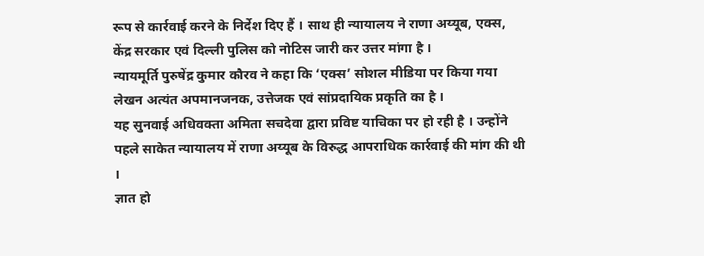रूप से कार्रवाई करने के निर्देश दिए हैं । साथ ही न्यायालय ने राणा अय्यूब, एक्स, केंद्र सरकार एवं दिल्ली पुलिस को नोटिस जारी कर उत्तर मांगा है ।
न्यायमूर्ति पुरुषेंद्र कुमार कौरव ने कहा कि ‘एक्स’ सोशल मीडिया पर किया गया लेखन अत्यंत अपमानजनक, उत्तेजक एवं सांप्रदायिक प्रकृति का है ।
यह सुनवाई अधिवक्ता अमिता सचदेवा द्वारा प्रविष्ट याचिका पर हो रही है । उन्होंने पहले साकेत न्यायालय में राणा अय्यूब के विरुद्ध आपराधिक कार्रवाई की मांग की थी ।
ज्ञात हो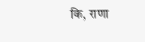कि, राणा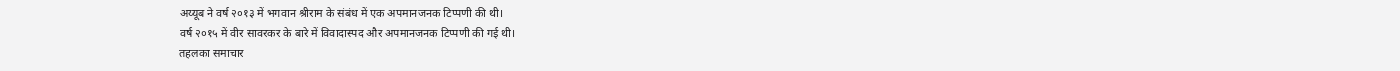अय्यूब ने वर्ष २०१३ में भगवान श्रीराम के संबंध में एक अपमानजनक टिप्पणी की थी।
वर्ष २०१५ में वीर सावरकर के बारे में विवादास्पद और अपमानजनक टिप्पणी की गई थी।
तहलका समाचार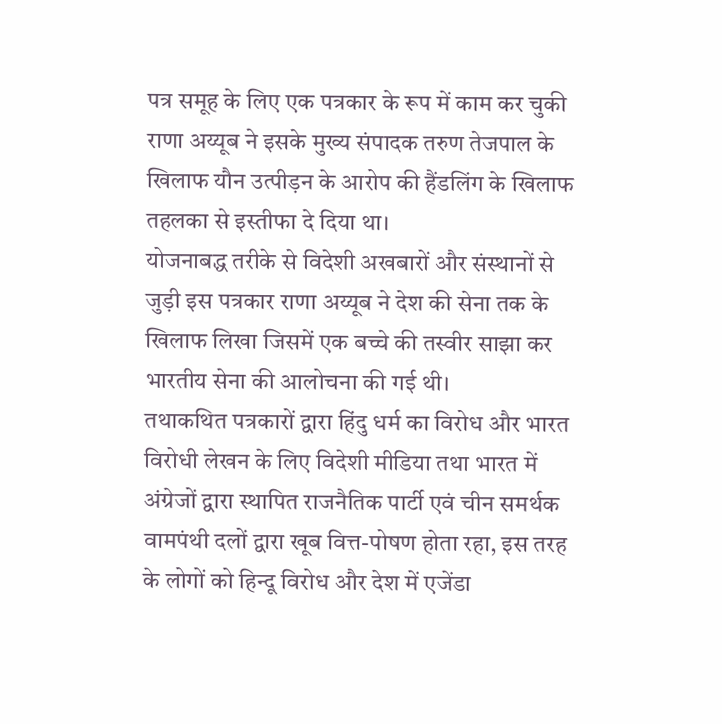पत्र समूह के लिए एक पत्रकार के रूप में काम कर चुकी राणा अय्यूब ने इसके मुख्य संपादक तरुण तेजपाल के खिलाफ यौन उत्पीड़न के आरोप की हैंडलिंग के खिलाफ तहलका से इस्तीफा दे दिया था।
योजनाबद्ध तरीके से विदेशी अखबारों और संस्थानों से जुड़ी इस पत्रकार राणा अय्यूब ने देश की सेना तक के खिलाफ लिखा जिसमें एक बच्चे की तस्वीर साझा कर भारतीय सेना की आलोचना की गई थी।
तथाकथित पत्रकारों द्वारा हिंदु धर्म का विरोध और भारत विरोधी लेखन के लिए विदेशी मीडिया तथा भारत में अंग्रेजों द्वारा स्थापित राजनैतिक पार्टी एवं चीन समर्थक वामपंथी दलों द्वारा खूब वित्त-पोषण होता रहा, इस तरह के लोगों को हिन्दू विरोध और देश में एजेंडा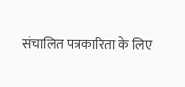संचालित पत्रकारिता के लिए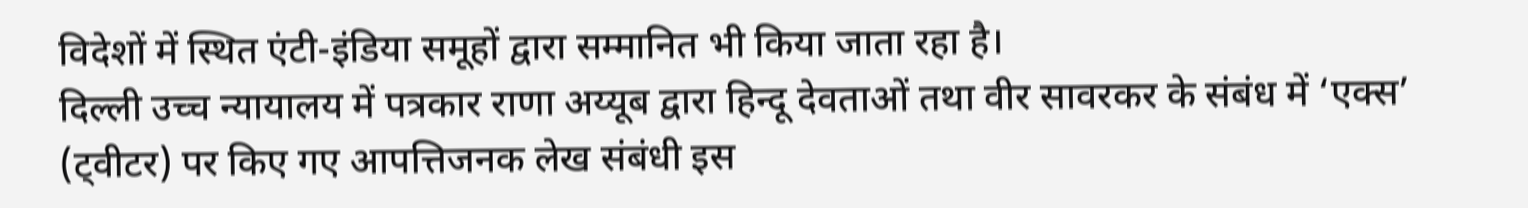विदेशों में स्थित एंटी-इंडिया समूहों द्वारा सम्मानित भी किया जाता रहा है।
दिल्ली उच्च न्यायालय में पत्रकार राणा अय्यूब द्वारा हिन्दू देवताओं तथा वीर सावरकर के संबंध में ‘एक्स’ (ट्वीटर) पर किए गए आपत्तिजनक लेख संबंधी इस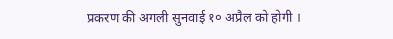प्रकरण की अगली सुनवाई १० अप्रैल को होगी ।